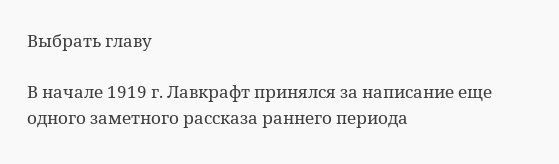Выбрать главу

В начале 1919 г. Лавкрафт принялся за написание еще одного заметного рассказа раннего периода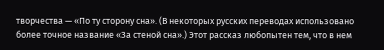творчества — «По ту сторону сна». (В некоторых русских переводах использовано более точное название «За стеной сна».) Этот рассказ любопытен тем, что в нем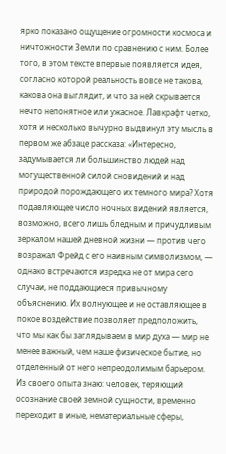ярко показано ощущение огромности космоса и ничтожности Земли по сравнению с ним. Более того, в этом тексте впервые появляется идея, согласно которой реальность вовсе не такова, какова она выглядит, и что за ней скрывается нечто непонятное или ужасное. Лавкрафт четко, хотя и несколько вычурно выдвинул эту мысль в первом же абзаце рассказа: «Интересно, задумывается ли большинство людей над могущественной силой сновидений и над природой порождающего их темного мира? Хотя подавляющее число ночных видений является, возможно, всего лишь бледным и причудливым зеркалом нашей дневной жизни — против чего возражал Фрейд с его наивным символизмом, — однако встречаются изредка не от мира сего случаи, не поддающиеся привычному объяснению. Их волнующее и не оставляющее в покое воздействие позволяет предположить, что мы как бы заглядываем в мир духа — мир не менее важный, чем наше физическое бытие, но отделенный от него непреодолимым барьером. Из своего опыта знаю: человек, теряющий осознание своей земной сущности, временно переходит в иные, нематериальные сферы,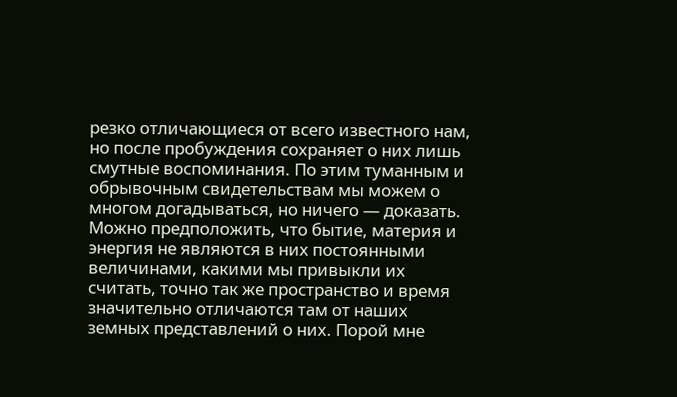резко отличающиеся от всего известного нам, но после пробуждения сохраняет о них лишь смутные воспоминания. По этим туманным и обрывочным свидетельствам мы можем о многом догадываться, но ничего — доказать. Можно предположить, что бытие, материя и энергия не являются в них постоянными величинами, какими мы привыкли их считать, точно так же пространство и время значительно отличаются там от наших земных представлений о них. Порой мне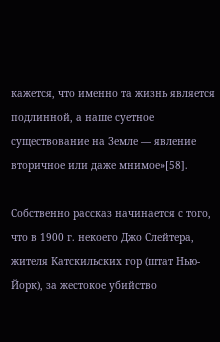кажется, что именно та жизнь является подлинной, а наше суетное существование на Земле — явление вторичное или даже мнимое»[58].

Собственно рассказ начинается с того, что в 1900 г. некоего Джо Слейтера, жителя Катскильских гор (штат Нью-Йорк), за жестокое убийство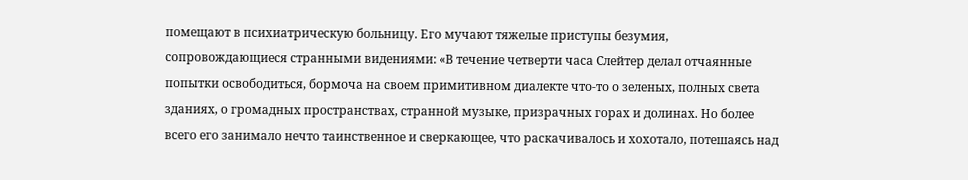помещают в психиатрическую больницу. Его мучают тяжелые приступы безумия, сопровождающиеся странными видениями: «В течение четверти часа Слейтер делал отчаянные попытки освободиться, бормоча на своем примитивном диалекте что-то о зеленых, полных света зданиях, о громадных пространствах, странной музыке, призрачных горах и долинах. Но более всего его занимало нечто таинственное и сверкающее, что раскачивалось и хохотало, потешаясь над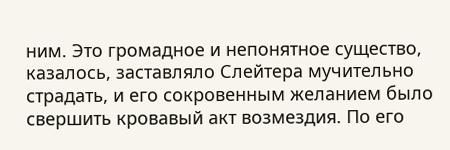ним. Это громадное и непонятное существо, казалось, заставляло Слейтера мучительно страдать, и его сокровенным желанием было свершить кровавый акт возмездия. По его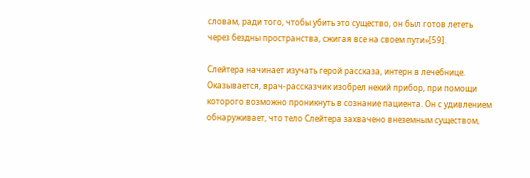словам, ради того, чтобы убить это существо, он был готов лететь через бездны пространства, сжигая все на своем пути»[59].

Слейтера начинает изучать герой рассказа, интерн в лечебнице. Оказывается, врач-рассказчик изобрел некий прибор, при помощи которого возможно проникнуть в сознание пациента. Он с удивлением обнаруживает, что тело Слейтера захвачено внеземным существом,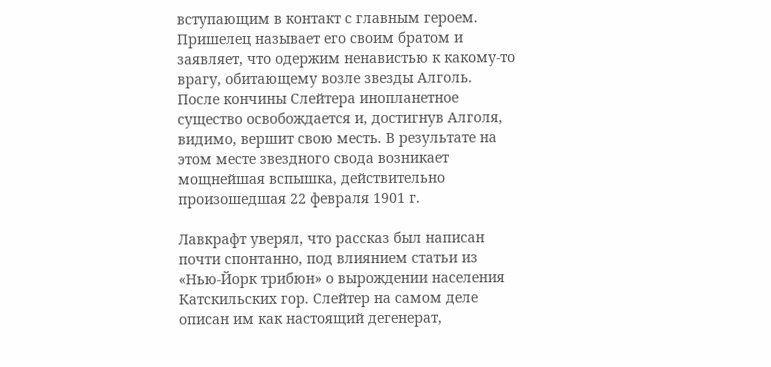вступающим в контакт с главным героем. Пришелец называет его своим братом и заявляет, что одержим ненавистью к какому-то врагу, обитающему возле звезды Алголь. После кончины Слейтера инопланетное существо освобождается и, достигнув Алголя, видимо, вершит свою месть. В результате на этом месте звездного свода возникает мощнейшая вспышка, действительно произошедшая 22 февраля 1901 г.

Лавкрафт уверял, что рассказ был написан почти спонтанно, под влиянием статьи из «Нью-Йорк трибюн» о вырождении населения Катскильских гор. Слейтер на самом деле описан им как настоящий дегенерат,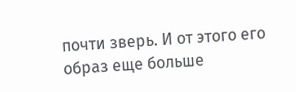почти зверь. И от этого его образ еще больше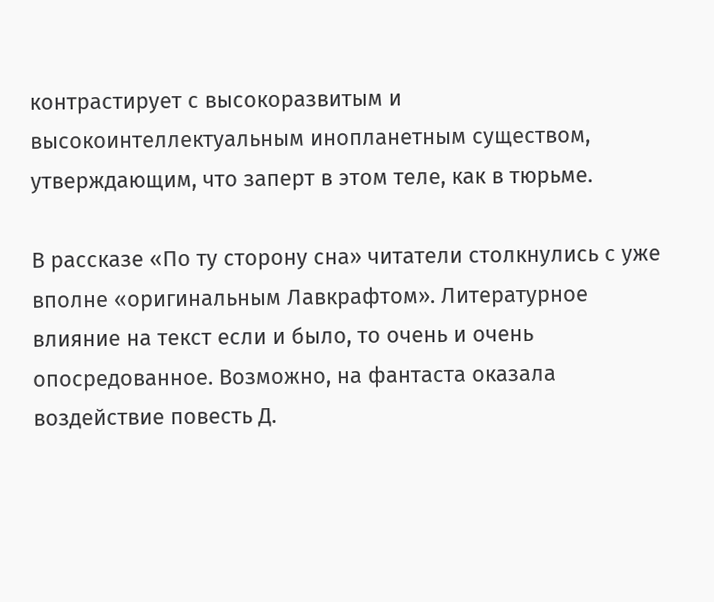контрастирует с высокоразвитым и высокоинтеллектуальным инопланетным существом, утверждающим, что заперт в этом теле, как в тюрьме.

В рассказе «По ту сторону сна» читатели столкнулись с уже вполне «оригинальным Лавкрафтом». Литературное влияние на текст если и было, то очень и очень опосредованное. Возможно, на фантаста оказала воздействие повесть Д.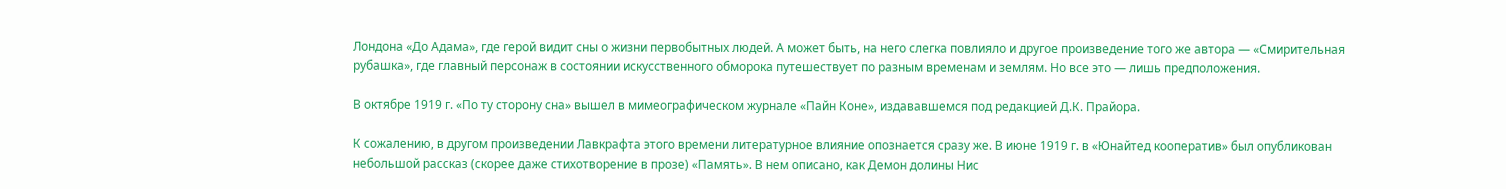Лондона «До Адама», где герой видит сны о жизни первобытных людей. А может быть, на него слегка повлияло и другое произведение того же автора — «Смирительная рубашка», где главный персонаж в состоянии искусственного обморока путешествует по разным временам и землям. Но все это — лишь предположения.

В октябре 1919 г. «По ту сторону сна» вышел в мимеографическом журнале «Пайн Коне», издававшемся под редакцией Д.К. Прайора.

К сожалению, в другом произведении Лавкрафта этого времени литературное влияние опознается сразу же. В июне 1919 г. в «Юнайтед кооператив» был опубликован небольшой рассказ (скорее даже стихотворение в прозе) «Память». В нем описано, как Демон долины Нис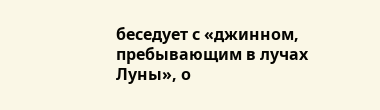беседует с «джинном, пребывающим в лучах Луны», о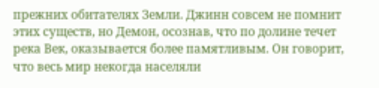прежних обитателях Земли. Джинн совсем не помнит этих существ, но Демон, осознав, что по долине течет река Век, оказывается более памятливым. Он говорит, что весь мир некогда населяли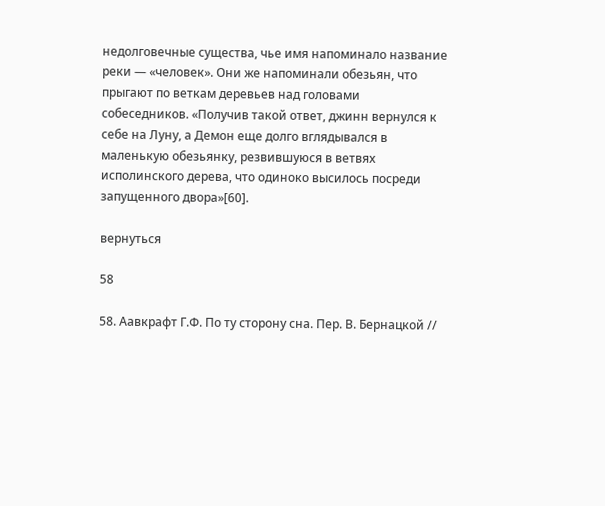недолговечные существа, чье имя напоминало название реки — «человек». Они же напоминали обезьян, что прыгают по веткам деревьев над головами собеседников. «Получив такой ответ, джинн вернулся к себе на Луну, а Демон еще долго вглядывался в маленькую обезьянку, резвившуюся в ветвях исполинского дерева, что одиноко высилось посреди запущенного двора»[60].

вернуться

58

58. Аавкрафт Г.Ф. По ту сторону сна. Пер. В. Бернацкой //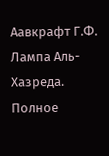Аавкрафт Г.Ф. Лампа Аль-Хазреда. Полное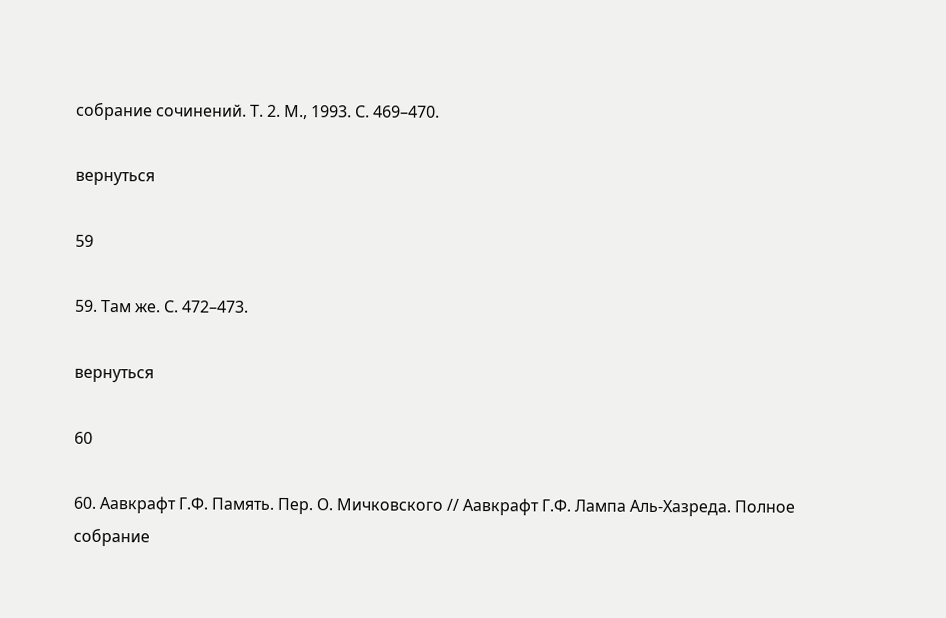собрание сочинений. Т. 2. М., 1993. С. 469–470.

вернуться

59

59. Там же. С. 472–473.

вернуться

60

60. Аавкрафт Г.Ф. Память. Пер. О. Мичковского // Аавкрафт Г.Ф. Лампа Аль-Хазреда. Полное собрание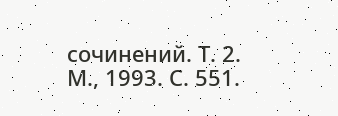сочинений. Т. 2. М., 1993. С. 551.